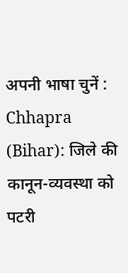अपनी भाषा चुनें :
Chhapra (Bihar): जिले की कानून-व्यवस्था को पटरी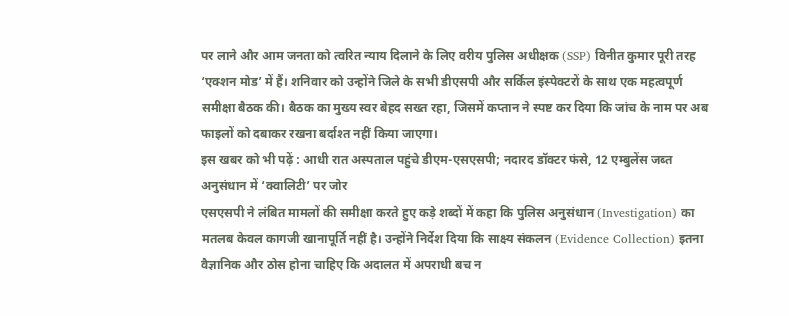पर लाने और आम जनता को त्वरित न्याय दिलाने के लिए वरीय पुलिस अधीक्षक (SSP) विनीत कुमार पूरी तरह ‘एक्शन मोड’ में हैं। शनिवार को उन्होंने जिले के सभी डीएसपी और सर्किल इंस्पेक्टरों के साथ एक महत्वपूर्ण समीक्षा बैठक की। बैठक का मुख्य स्वर बेहद सख्त रहा, जिसमें कप्तान ने स्पष्ट कर दिया कि जांच के नाम पर अब फाइलों को दबाकर रखना बर्दाश्त नहीं किया जाएगा।
इस खबर को भी पढ़ें : आधी रात अस्पताल पहुंचे डीएम-एसएसपी; नदारद डॉक्टर फंसे, 12 एम्बुलेंस जब्त
अनुसंधान में ‘क्वालिटी’ पर जोर
एसएसपी ने लंबित मामलों की समीक्षा करते हुए कड़े शब्दों में कहा कि पुलिस अनुसंधान (Investigation) का मतलब केवल कागजी खानापूर्ति नहीं है। उन्होंने निर्देश दिया कि साक्ष्य संकलन (Evidence Collection) इतना वैज्ञानिक और ठोस होना चाहिए कि अदालत में अपराधी बच न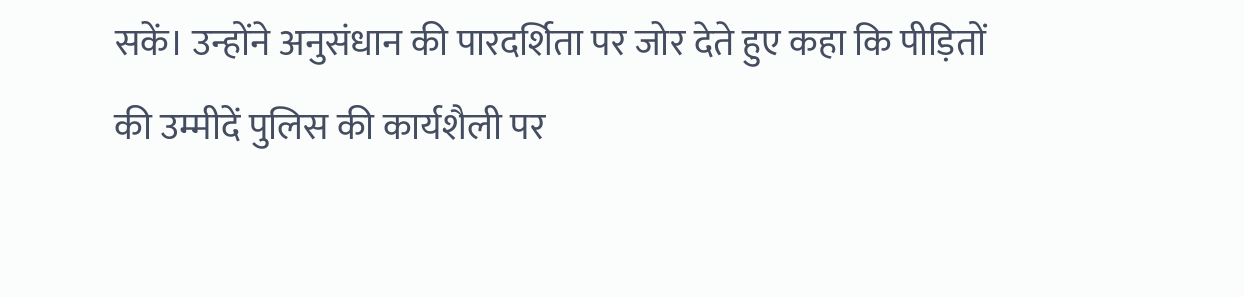सकें। उन्होंने अनुसंधान की पारदर्शिता पर जोर देते हुए कहा कि पीड़ितों की उम्मीदें पुलिस की कार्यशैली पर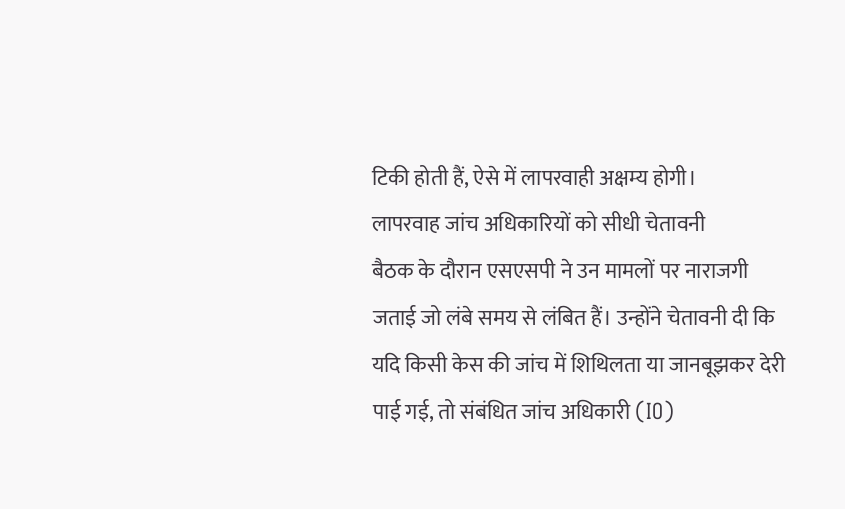टिकी होती हैं, ऐसे में लापरवाही अक्षम्य होगी।
लापरवाह जांच अधिकारियों को सीधी चेतावनी
बैठक के दौरान एसएसपी ने उन मामलों पर नाराजगी जताई जो लंबे समय से लंबित हैं। उन्होंने चेतावनी दी कि यदि किसी केस की जांच में शिथिलता या जानबूझकर देरी पाई गई, तो संबंधित जांच अधिकारी (IO)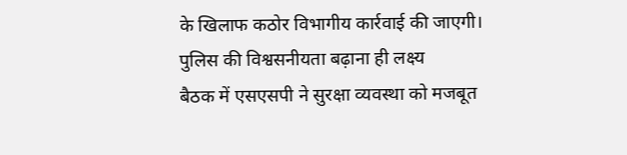के खिलाफ कठोर विभागीय कार्रवाई की जाएगी।
पुलिस की विश्वसनीयता बढ़ाना ही लक्ष्य
बैठक में एसएसपी ने सुरक्षा व्यवस्था को मजबूत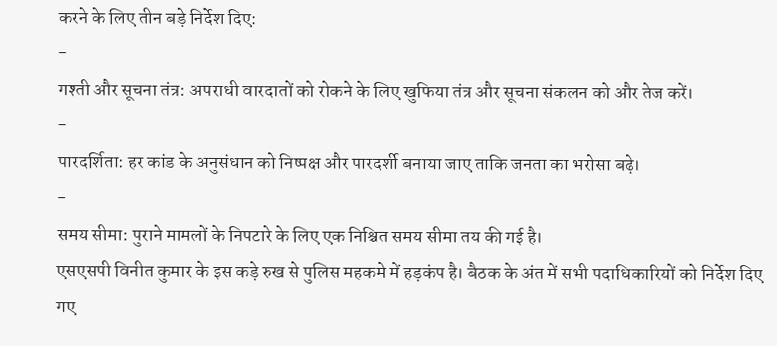करने के लिए तीन बड़े निर्देश दिए:
-
गश्ती और सूचना तंत्र: अपराधी वारदातों को रोकने के लिए खुफिया तंत्र और सूचना संकलन को और तेज करें।
-
पारदर्शिता: हर कांड के अनुसंधान को निष्पक्ष और पारदर्शी बनाया जाए ताकि जनता का भरोसा बढ़े।
-
समय सीमा: पुराने मामलों के निपटारे के लिए एक निश्चित समय सीमा तय की गई है।
एसएसपी विनीत कुमार के इस कड़े रुख से पुलिस महकमे में हड़कंप है। बैठक के अंत में सभी पदाधिकारियों को निर्देश दिए गए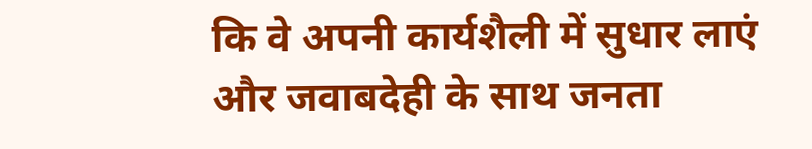कि वे अपनी कार्यशैली में सुधार लाएं और जवाबदेही के साथ जनता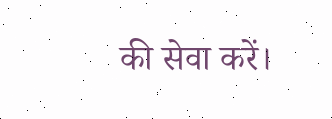की सेवा करें।